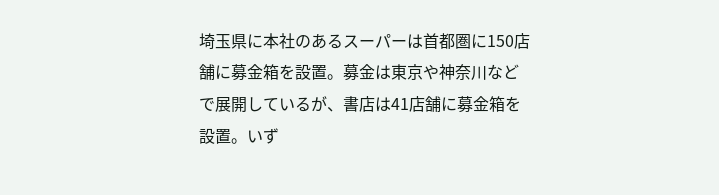埼玉県に本社のあるスーパーは首都圏に150店舗に募金箱を設置。募金は東京や神奈川などで展開しているが、書店は41店舗に募金箱を設置。いず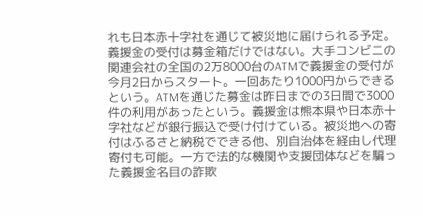れも日本赤十字社を通じて被災地に届けられる予定。義援金の受付は募金箱だけではない。大手コンビニの関連会社の全国の2万8000台のATMで義援金の受付が今月2日からスタート。一回あたり1000円からできるという。ATMを通じた募金は昨日までの3日間で3000件の利用があったという。義援金は熊本県や日本赤十字社などが銀行振込で受け付けている。被災地への寄付はふるさと納税でできる他、別自治体を経由し代理寄付も可能。一方で法的な機関や支援団体などを騙った義援金名目の詐欺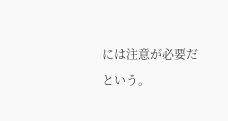には注意が必要だという。